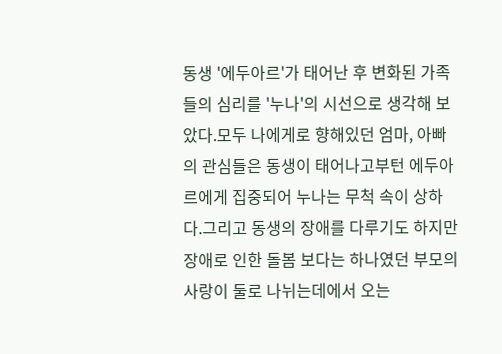동생 '에두아르'가 태어난 후 변화된 가족들의 심리를 '누나'의 시선으로 생각해 보았다.모두 나에게로 향해있던 엄마, 아빠의 관심들은 동생이 태어나고부턴 에두아르에게 집중되어 누나는 무척 속이 상하다.그리고 동생의 장애를 다루기도 하지만 장애로 인한 돌봄 보다는 하나였던 부모의 사랑이 둘로 나뉘는데에서 오는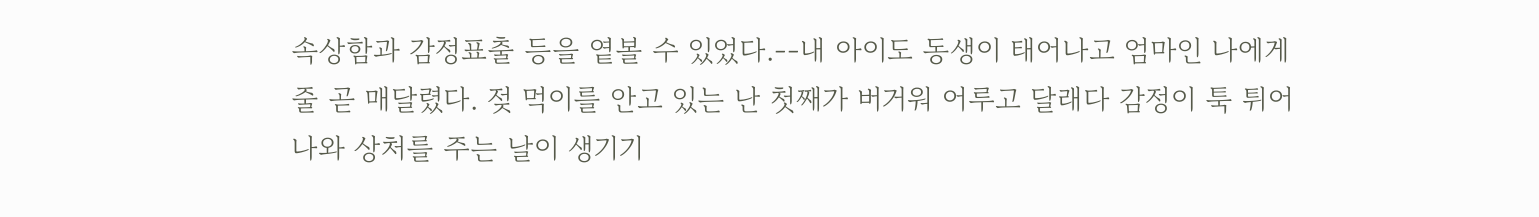속상함과 감정표출 등을 옅볼 수 있었다.--내 아이도 동생이 태어나고 엄마인 나에게 줄 곧 매달렸다. 젖 먹이를 안고 있는 난 첫째가 버거워 어루고 달래다 감정이 툭 튀어나와 상처를 주는 날이 생기기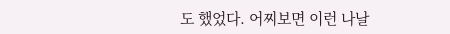도 했었다. 어찌보면 이런 나날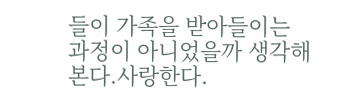들이 가족을 받아들이는 과정이 아니었을까 생각해 본다.사랑한다.